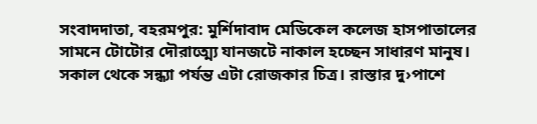সংবাদদাতা, বহরমপুর: মুর্শিদাবাদ মেডিকেল কলেজ হাসপাতালের সামনে টোটোর দৌরাত্ম্যে যানজটে নাকাল হচ্ছেন সাধারণ মানুষ। সকাল থেকে সন্ধ্যা পর্যন্ত এটা রোজকার চিত্র। রাস্তার দু›পাশে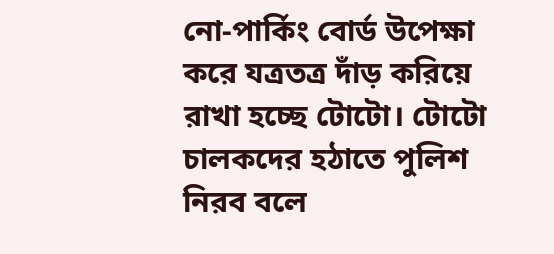নো-পার্কিং বোর্ড উপেক্ষা করে যত্রতত্র দাঁড় করিয়ে রাখা হচ্ছে টোটো। টোটো চালকদের হঠাতে পুলিশ নিরব বলে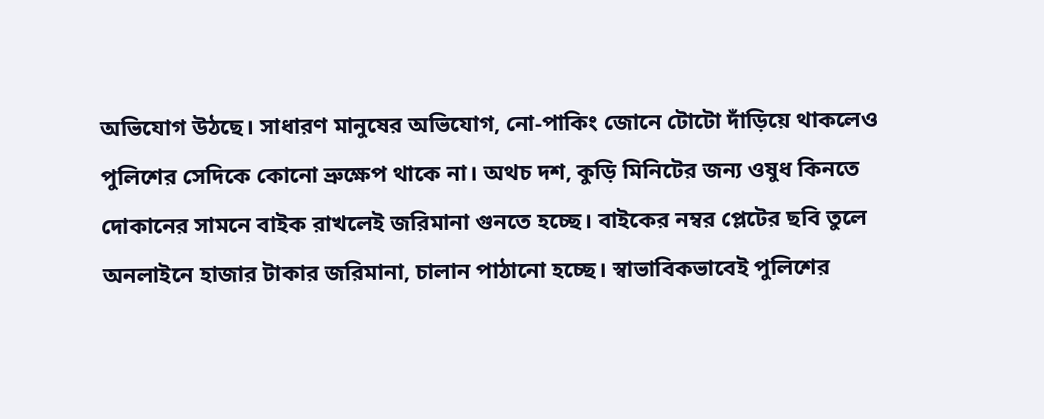অভিযোগ উঠছে। সাধারণ মানুষের অভিযোগ, নো-পাকিং জোনে টোটো দাঁড়িয়ে থাকলেও পুলিশের সেদিকে কোনো ভ্রুক্ষেপ থাকে না। অথচ দশ, কুড়ি মিনিটের জন্য ওষুধ কিনতে দোকানের সামনে বাইক রাখলেই জরিমানা গুনতে হচ্ছে। বাইকের নম্বর প্লেটের ছবি তুলে অনলাইনে হাজার টাকার জরিমানা, চালান পাঠানো হচ্ছে। স্বাভাবিকভাবেই পুলিশের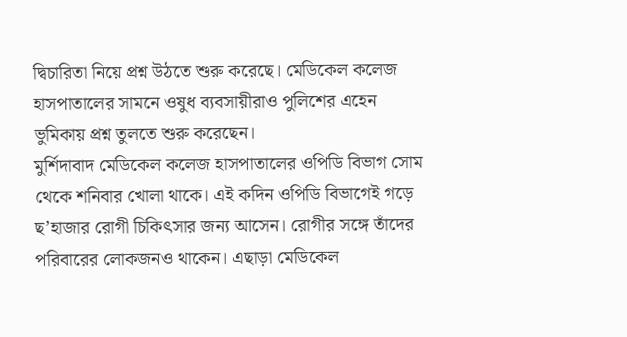দ্বিচারিতা নিয়ে প্রশ্ন উঠতে শুরু করেছে। মেডিকেল কলেজ হাসপাতালের সামনে ওষুধ ব্যবসায়ীরাও পুলিশের এহেন ভুমিকায় প্রশ্ন তুলতে শুরু করেছেন।
মুর্শিদাবাদ মেডিকেল কলেজ হাসপাতালের ওপিডি বিভাগ সোম থেকে শনিবার খোলা থাকে। এই কদিন ওপিডি বিভাগেই গড়ে ছ’হাজার রোগী চিকিৎসার জন্য আসেন। রোগীর সঙ্গে তাঁদের পরিবারের লোকজনও থাকেন। এছাড়া মেডিকেল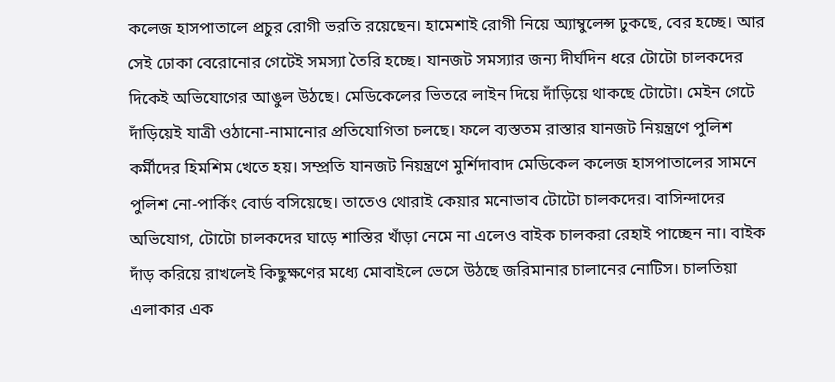কলেজ হাসপাতালে প্রচুর রোগী ভরতি রয়েছেন। হামেশাই রোগী নিয়ে অ্যাম্বুলেন্স ঢুকছে, বের হচ্ছে। আর সেই ঢোকা বেরোনোর গেটেই সমস্যা তৈরি হচ্ছে। যানজট সমস্যার জন্য দীর্ঘদিন ধরে টোটো চালকদের দিকেই অভিযোগের আঙুল উঠছে। মেডিকেলের ভিতরে লাইন দিয়ে দাঁড়িয়ে থাকছে টোটো। মেইন গেটে দাঁড়িয়েই যাত্রী ওঠানো-নামানোর প্রতিযোগিতা চলছে। ফলে ব্যস্ততম রাস্তার যানজট নিয়ন্ত্রণে পুলিশ কর্মীদের হিমশিম খেতে হয়। সম্প্রতি যানজট নিয়ন্ত্রণে মুর্শিদাবাদ মেডিকেল কলেজ হাসপাতালের সামনে পুলিশ নো-পার্কিং বোর্ড বসিয়েছে। তাতেও থোরাই কেয়ার মনোভাব টোটো চালকদের। বাসিন্দাদের অভিযোগ, টোটো চালকদের ঘাড়ে শাস্তির খাঁড়া নেমে না এলেও বাইক চালকরা রেহাই পাচ্ছেন না। বাইক দাঁড় করিয়ে রাখলেই কিছুক্ষণের মধ্যে মোবাইলে ভেসে উঠছে জরিমানার চালানের নোটিস। চালতিয়া এলাকার এক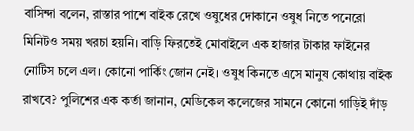বাসিন্দা বলেন, রাস্তার পাশে বাইক রেখে ওষুধের দোকানে ওষুধ নিতে পনেরো মিনিটও সময় খরচা হয়নি। বাড়ি ফিরতেই মোবাইলে এক হাজার টাকার ফাইনের নোটিস চলে এল। কোনো পার্কিং জোন নেই। ওষুধ কিনতে এসে মানুষ কোথায় বাইক রাখবে? পুলিশের এক কর্তা জানান, মেডিকেল কলেজের সামনে কোনো গাড়িই দাঁড়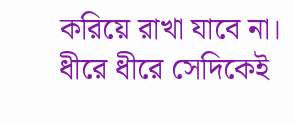করিয়ে রাখা যাবে না। ধীরে ধীরে সেদিকেই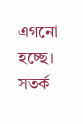এগনো হচ্ছে। সতর্ক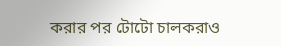করার পর টোটো চালকরাও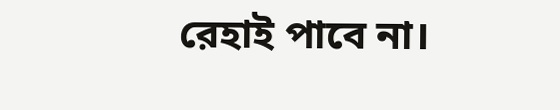রেহাই পাবে না।